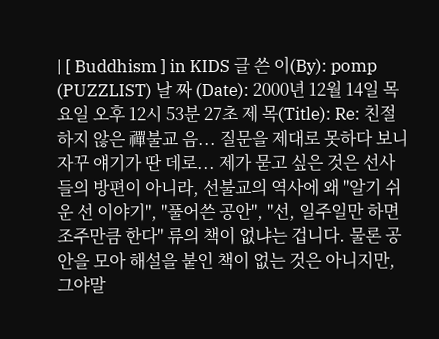| [ Buddhism ] in KIDS 글 쓴 이(By): pomp (PUZZLIST) 날 짜 (Date): 2000년 12월 14일 목요일 오후 12시 53분 27초 제 목(Title): Re: 친절하지 않은 禪불교 음... 질문을 제대로 못하다 보니 자꾸 얘기가 딴 데로... 제가 묻고 싶은 것은 선사들의 방편이 아니라, 선불교의 역사에 왜 "알기 쉬운 선 이야기", "풀어쓴 공안", "선, 일주일만 하면 조주만큼 한다" 류의 책이 없냐는 겁니다. 물론 공안을 모아 해설을 붙인 책이 없는 것은 아니지만, 그야말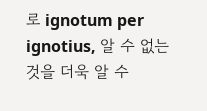로 ignotum per ignotius, 알 수 없는 것을 더욱 알 수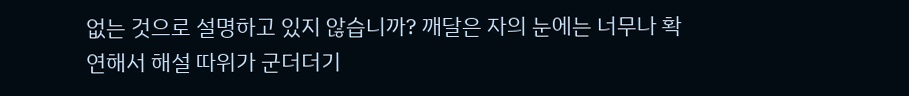없는 것으로 설명하고 있지 않습니까? 깨달은 자의 눈에는 너무나 확연해서 해설 따위가 군더더기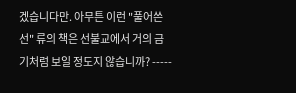겠습니다만. 아무튼 이런 "풀어쓴 선" 류의 책은 선불교에서 거의 금기처럼 보일 정도지 않습니까? -----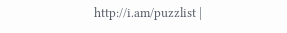http://i.am/puzzlist |